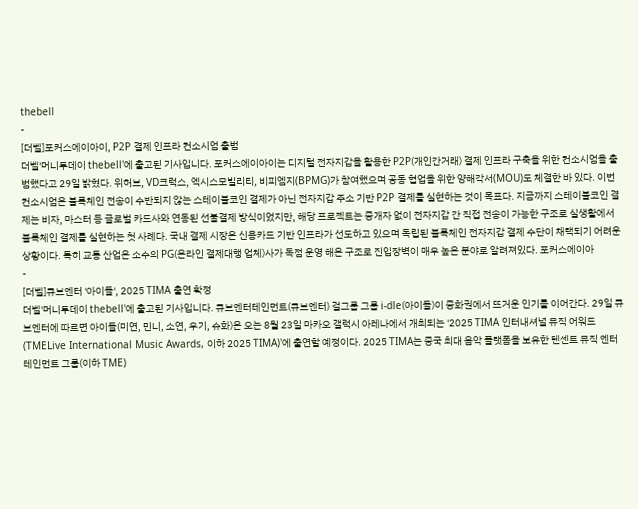thebell
-
[더벨]포커스에이아이, P2P 결제 인프라 컨소시엄 출범
더벨'머니투데이 thebell'에 출고된 기사입니다. 포커스에이아이는 디지털 전자지갑을 활용한 P2P(개인간거래) 결제 인프라 구축을 위한 컨소시엄을 출범했다고 29일 밝혔다. 위허브, VD크럭스, 엑시스모빌리티, 비피엠지(BPMG)가 참여했으며 공동 협업을 위한 양해각서(MOU)도 체결한 바 있다. 이번 컨소시엄은 블록체인 전송이 수반되지 않는 스테이블코인 결제가 아닌 전자지갑 주소 기반 P2P 결제를 실현하는 것이 목표다. 지금까지 스테이블코인 결제는 비자, 마스터 등 글로벌 카드사와 연동된 선불결제 방식이었지만, 해당 프로젝트는 중개자 없이 전자지갑 간 직접 전송이 가능한 구조로 실생활에서 블록체인 결제를 실현하는 첫 사례다. 국내 결제 시장은 신용카드 기반 인프라가 선도하고 있으며 독립된 블록체인 전자지갑 결제 수단이 채택되기 어려운 상황이다. 특히 교통 산업은 소수의 PG(온라인 결제대행 업체)사가 독점 운영 해온 구조로 진입장벽이 매우 높은 분야로 알려져있다. 포커스에이아
-
[더벨]큐브엔터 '아이들', 2025 TIMA 출연 확정
더벨'머니투데이 thebell'에 출고된 기사입니다. 큐브엔터테인먼트(큐브엔터) 걸그룹 그룹 i-dle(아이들)이 중화권에서 뜨거운 인기를 이어간다. 29일 큐브엔터에 따르면 아이들(미연, 민니, 소연, 우기, 슈화)은 오는 8월 23일 마카오 갤럭시 아레나에서 개최되는 '2025 TIMA 인터내셔널 뮤직 어워드(TMELive International Music Awards, 이하 2025 TIMA)'에 출연할 예정이다. 2025 TIMA는 중국 최대 음악 플랫폼을 보유한 텐센트 뮤직 엔터테인먼트 그룹(이하 TME)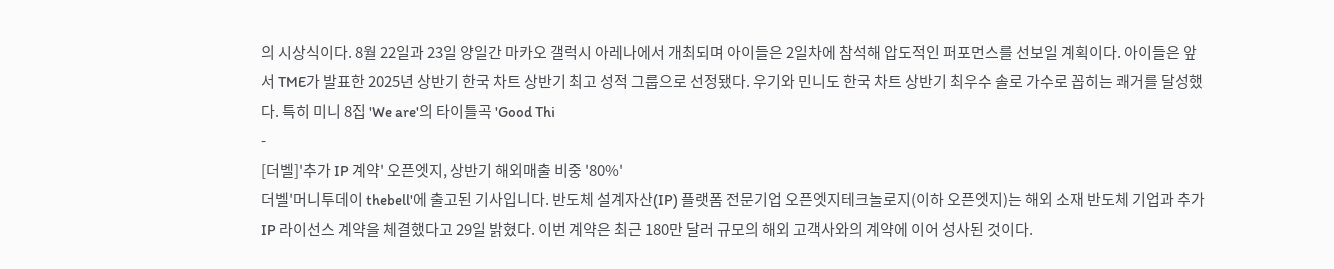의 시상식이다. 8월 22일과 23일 양일간 마카오 갤럭시 아레나에서 개최되며 아이들은 2일차에 참석해 압도적인 퍼포먼스를 선보일 계획이다. 아이들은 앞서 TME가 발표한 2025년 상반기 한국 차트 상반기 최고 성적 그룹으로 선정됐다. 우기와 민니도 한국 차트 상반기 최우수 솔로 가수로 꼽히는 쾌거를 달성했다. 특히 미니 8집 'We are'의 타이틀곡 'Good Thi
-
[더벨]'추가 IP 계약' 오픈엣지, 상반기 해외매출 비중 '80%'
더벨'머니투데이 thebell'에 출고된 기사입니다. 반도체 설계자산(IP) 플랫폼 전문기업 오픈엣지테크놀로지(이하 오픈엣지)는 해외 소재 반도체 기업과 추가 IP 라이선스 계약을 체결했다고 29일 밝혔다. 이번 계약은 최근 180만 달러 규모의 해외 고객사와의 계약에 이어 성사된 것이다.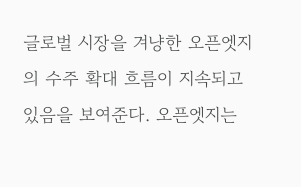글로벌 시장을 겨냥한 오픈엣지의 수주 확대 흐름이 지속되고 있음을 보여준다. 오픈엣지는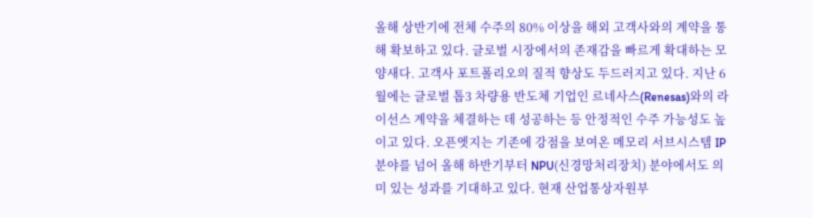올해 상반기에 전체 수주의 80% 이상을 해외 고객사와의 계약을 통해 확보하고 있다. 글로벌 시장에서의 존재감을 빠르게 확대하는 모양새다. 고객사 포트폴리오의 질적 향상도 두드러지고 있다. 지난 6월에는 글로벌 톱3 차량용 반도체 기업인 르네사스(Renesas)와의 라이선스 계약을 체결하는 데 성공하는 등 안정적인 수주 가능성도 높이고 있다. 오픈엣지는 기존에 강점을 보여온 메모리 서브시스템 IP 분야를 넘어 올해 하반기부터 NPU(신경망처리장치) 분야에서도 의미 있는 성과를 기대하고 있다. 현재 산업통상자원부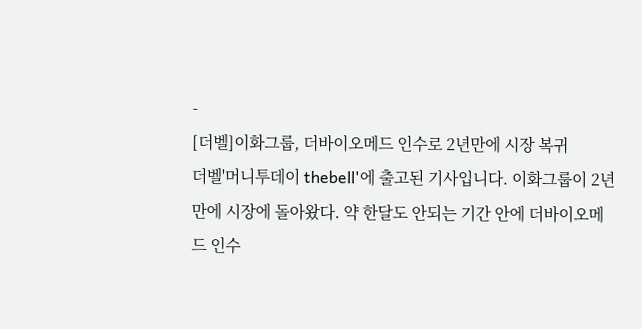-
[더벨]이화그룹, 더바이오메드 인수로 2년만에 시장 복귀
더벨'머니투데이 thebell'에 출고된 기사입니다. 이화그룹이 2년만에 시장에 돌아왔다. 약 한달도 안되는 기간 안에 더바이오메드 인수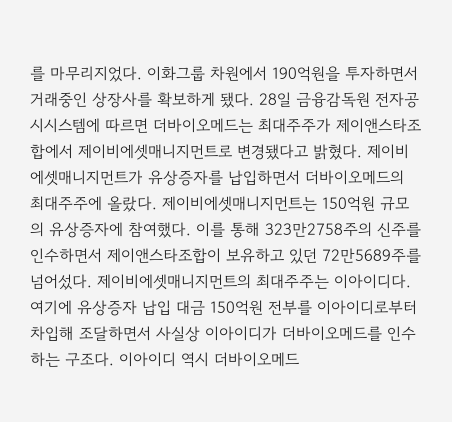를 마무리지었다. 이화그룹 차원에서 190억원을 투자하면서 거래중인 상장사를 확보하게 됐다. 28일 금융감독원 전자공시시스템에 따르면 더바이오메드는 최대주주가 제이앤스타조합에서 제이비에셋매니지먼트로 변경됐다고 밝혔다. 제이비에셋매니지먼트가 유상증자를 납입하면서 더바이오메드의 최대주주에 올랐다. 제이비에셋매니지먼트는 150억원 규모의 유상증자에 참여했다. 이를 통해 323만2758주의 신주를 인수하면서 제이앤스타조합이 보유하고 있던 72만5689주를 넘어섰다. 제이비에셋매니지먼트의 최대주주는 이아이디다. 여기에 유상증자 납입 대금 150억원 전부를 이아이디로부터 차입해 조달하면서 사실상 이아이디가 더바이오메드를 인수하는 구조다. 이아이디 역시 더바이오메드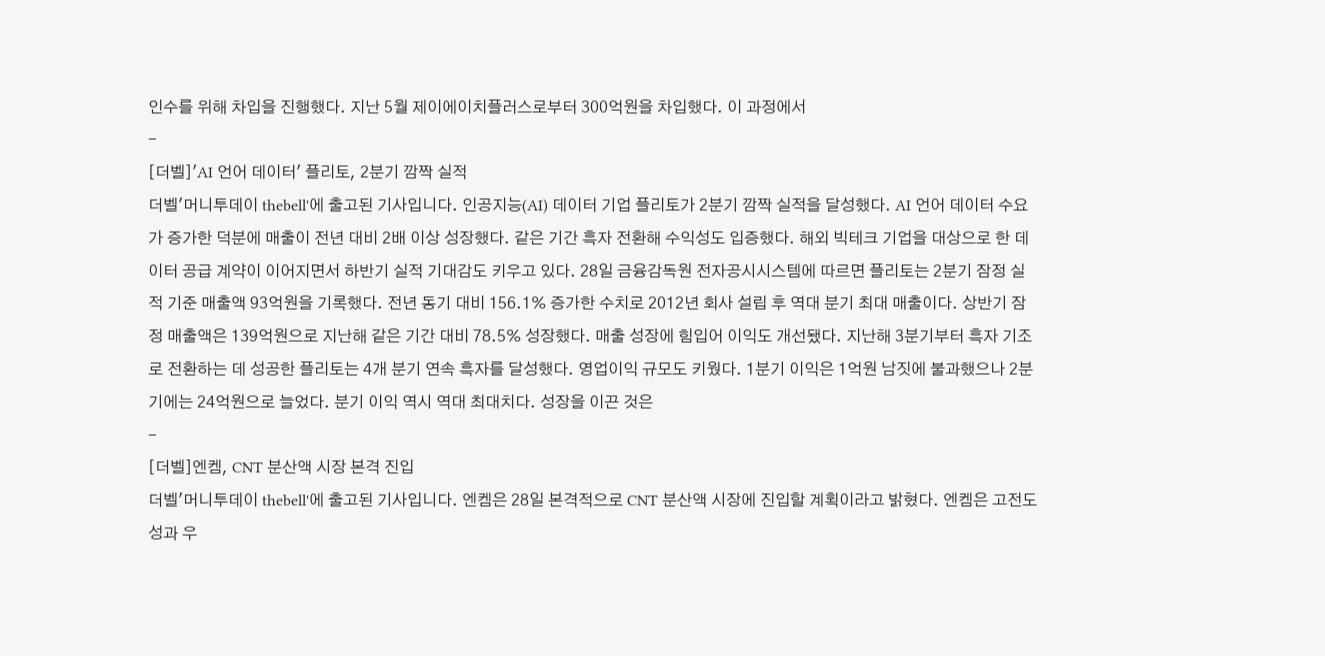인수를 위해 차입을 진행했다. 지난 5월 제이에이치플러스로부터 300억원을 차입했다. 이 과정에서
-
[더벨]'AI 언어 데이터' 플리토, 2분기 깜짝 실적
더벨'머니투데이 thebell'에 출고된 기사입니다. 인공지능(AI) 데이터 기업 플리토가 2분기 깜짝 실적을 달성했다. AI 언어 데이터 수요가 증가한 덕분에 매출이 전년 대비 2배 이상 성장했다. 같은 기간 흑자 전환해 수익성도 입증했다. 해외 빅테크 기업을 대상으로 한 데이터 공급 계약이 이어지면서 하반기 실적 기대감도 키우고 있다. 28일 금융감독원 전자공시시스템에 따르면 플리토는 2분기 잠정 실적 기준 매출액 93억원을 기록했다. 전년 동기 대비 156.1% 증가한 수치로 2012년 회사 설립 후 역대 분기 최대 매출이다. 상반기 잠정 매출액은 139억원으로 지난해 같은 기간 대비 78.5% 성장했다. 매출 성장에 힘입어 이익도 개선됐다. 지난해 3분기부터 흑자 기조로 전환하는 데 성공한 플리토는 4개 분기 연속 흑자를 달성했다. 영업이익 규모도 키웠다. 1분기 이익은 1억원 남짓에 불과했으나 2분기에는 24억원으로 늘었다. 분기 이익 역시 역대 최대치다. 성장을 이끈 것은
-
[더벨]엔켐, CNT 분산액 시장 본격 진입
더벨'머니투데이 thebell'에 출고된 기사입니다. 엔켐은 28일 본격적으로 CNT 분산액 시장에 진입할 계획이라고 밝혔다. 엔켐은 고전도성과 우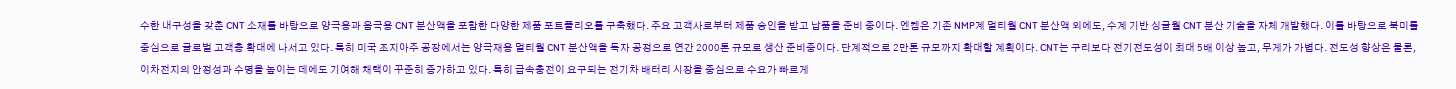수한 내구성을 갖춘 CNT 소재를 바탕으로 양극용과 음극용 CNT 분산액을 포함한 다양한 제품 포트폴리오를 구축했다. 주요 고객사로부터 제품 승인을 받고 납품을 준비 중이다. 엔켐은 기존 NMP계 멀티월 CNT 분산액 외에도, 수계 기반 싱글월 CNT 분산 기술을 자체 개발했다. 이를 바탕으로 북미를 중심으로 글로벌 고객층 확대에 나서고 있다. 특히 미국 조지아주 공장에서는 양극재용 멀티월 CNT 분산액을 독자 공정으로 연간 2000톤 규모로 생산 준비중이다. 단계적으로 2만톤 규모까지 확대할 계획이다. CNT는 구리보다 전기전도성이 최대 5배 이상 높고, 무게가 가볍다. 전도성 향상은 물론, 이차전지의 안정성과 수명을 높이는 데에도 기여해 채택이 꾸준히 증가하고 있다. 특히 급속충전이 요구되는 전기차 배터리 시장을 중심으로 수요가 빠르게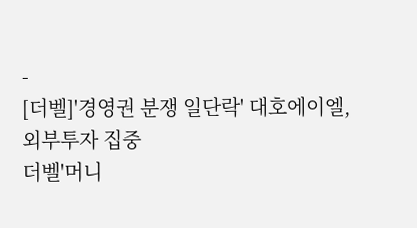-
[더벨]'경영권 분쟁 일단락' 대호에이엘, 외부투자 집중
더벨'머니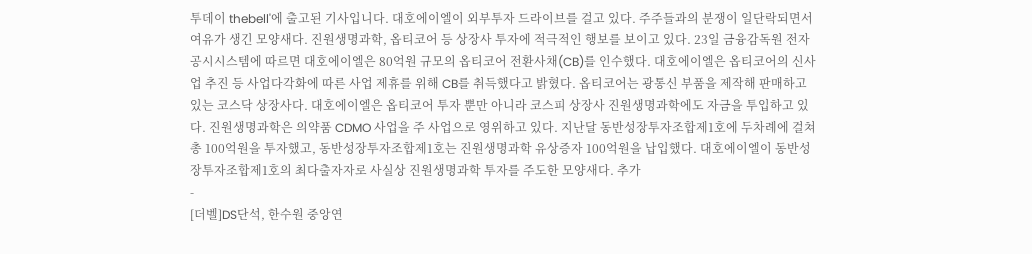투데이 thebell'에 출고된 기사입니다. 대호에이엘이 외부투자 드라이브를 걸고 있다. 주주들과의 분쟁이 일단락되면서 여유가 생긴 모양새다. 진원생명과학, 옵티코어 등 상장사 투자에 적극적인 행보를 보이고 있다. 23일 금융감독원 전자공시시스템에 따르면 대호에이엘은 80억원 규모의 옵티코어 전환사채(CB)를 인수했다. 대호에이엘은 옵티코어의 신사업 추진 등 사업다각화에 따른 사업 제휴를 위해 CB를 취득했다고 밝혔다. 옵티코어는 광통신 부품을 제작해 판매하고 있는 코스닥 상장사다. 대호에이엘은 옵티코어 투자 뿐만 아니라 코스피 상장사 진원생명과학에도 자금을 투입하고 있다. 진원생명과학은 의약품 CDMO 사업을 주 사업으로 영위하고 있다. 지난달 동반성장투자조합제1호에 두차례에 걸쳐 총 100억원을 투자했고, 동반성장투자조합제1호는 진원생명과학 유상증자 100억원을 납입했다. 대호에이엘이 동반성장투자조합제1호의 최다출자자로 사실상 진원생명과학 투자를 주도한 모양새다. 추가
-
[더벨]DS단석, 한수원 중앙연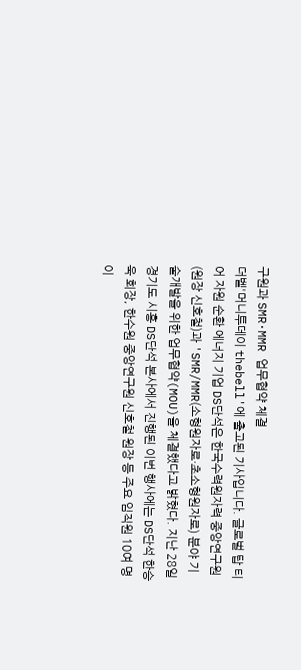구원과 SMR·MMR 업무협약 체결
더벨'머니투데이 thebell'에 출고된 기사입니다. 글로벌 탑 티어 자원 순환 에너지 기업 DS단석은 한국수력원자력 중앙연구원(원장 신호철)과 'SMR/MMR(소형원자로·초소형원자로) 분야 기술개발을 위한 업무협약(MOU)을 체결했다고 밝혔다. 지난 28일 경기도 시흥 DS단석 본사에서 진행된 이번 행사에는 DS단석 한승욱 회장, 한수원 중앙연구원 신호철 원장 등 주요 임직원 10여 명이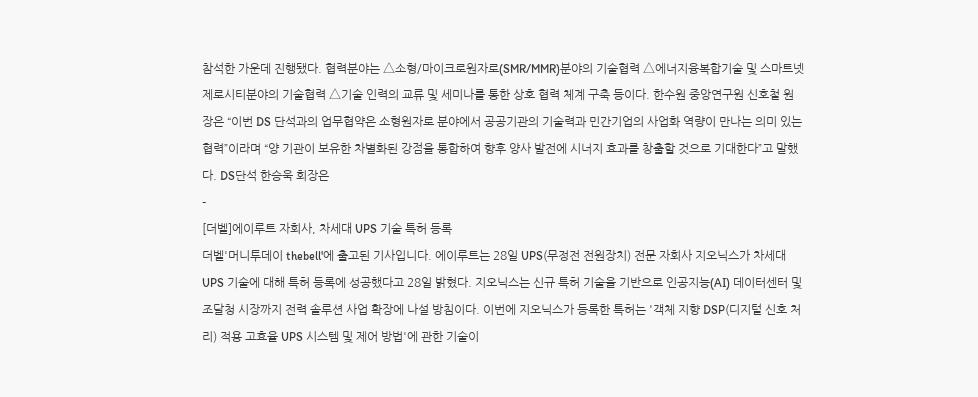참석한 가운데 진행됐다. 협력분야는 △소형/마이크로원자로(SMR/MMR)분야의 기술협력 △에너지융복합기술 및 스마트넷제로시티분야의 기술협력 △기술 인력의 교류 및 세미나를 통한 상호 협력 체계 구축 등이다. 한수원 중앙연구원 신호철 원장은 “이번 DS 단석과의 업무협약은 소형원자로 분야에서 공공기관의 기술력과 민간기업의 사업화 역량이 만나는 의미 있는 협력”이라며 “양 기관이 보유한 차별화된 강점을 통합하여 향후 양사 발전에 시너지 효과를 창출할 것으로 기대한다”고 말했다. DS단석 한승욱 회장은
-
[더벨]에이루트 자회사, 차세대 UPS 기술 특허 등록
더벨'머니투데이 thebell'에 출고된 기사입니다. 에이루트는 28일 UPS(무정전 전원장치) 전문 자회사 지오닉스가 차세대 UPS 기술에 대해 특허 등록에 성공했다고 28일 밝혔다. 지오닉스는 신규 특허 기술을 기반으로 인공지능(AI) 데이터센터 및 조달청 시장까지 전력 솔루션 사업 확장에 나설 방침이다. 이번에 지오닉스가 등록한 특허는 '객체 지향 DSP(디지털 신호 처리) 적용 고효율 UPS 시스템 및 제어 방법'에 관한 기술이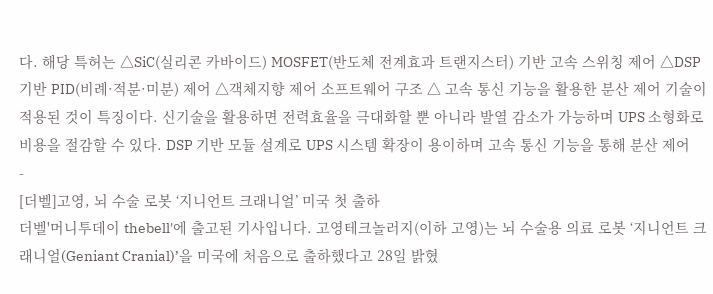다. 해당 특허는 △SiC(실리콘 카바이드) MOSFET(반도체 전계효과 트랜지스터) 기반 고속 스위칭 제어 △DSP 기반 PID(비례·적분·미분) 제어 △객체지향 제어 소프트웨어 구조 △ 고속 통신 기능을 활용한 분산 제어 기술이 적용된 것이 특징이다. 신기술을 활용하면 전력효율을 극대화할 뿐 아니라 발열 감소가 가능하며 UPS 소형화로 비용을 절감할 수 있다. DSP 기반 모듈 설계로 UPS 시스템 확장이 용이하며 고속 통신 기능을 통해 분산 제어
-
[더벨]고영, 뇌 수술 로봇 ‘지니언트 크래니얼’ 미국 첫 출하
더벨'머니투데이 thebell'에 출고된 기사입니다. 고영테크놀러지(이하 고영)는 뇌 수술용 의료 로봇 ‘지니언트 크래니얼(Geniant Cranial)’을 미국에 처음으로 출하했다고 28일 밝혔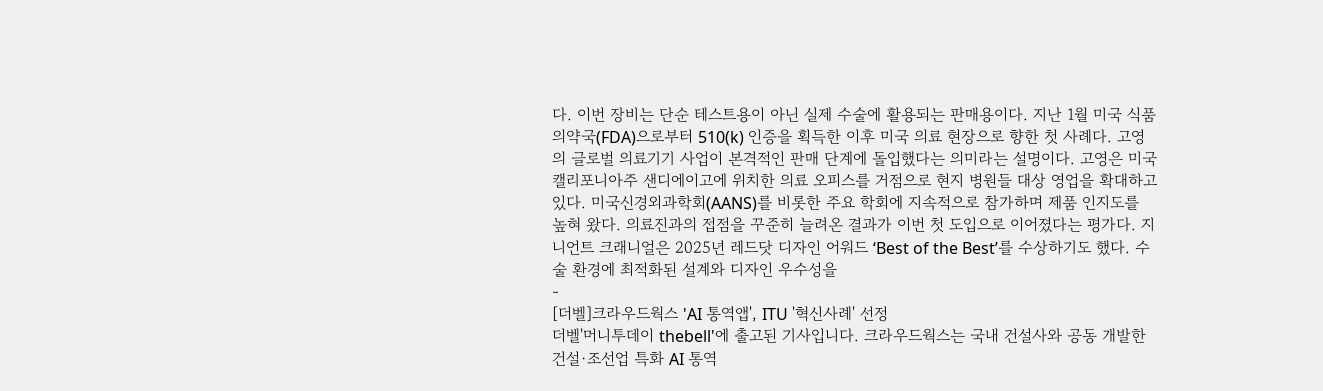다. 이번 장비는 단순 테스트용이 아닌 실제 수술에 활용되는 판매용이다. 지난 1월 미국 식품의약국(FDA)으로부터 510(k) 인증을 획득한 이후 미국 의료 현장으로 향한 첫 사례다. 고영의 글로벌 의료기기 사업이 본격적인 판매 단계에 돌입했다는 의미라는 설명이다. 고영은 미국 캘리포니아주 샌디에이고에 위치한 의료 오피스를 거점으로 현지 병원들 대상 영업을 확대하고 있다. 미국신경외과학회(AANS)를 비롯한 주요 학회에 지속적으로 참가하며 제품 인지도를 높혀 왔다. 의료진과의 접점을 꾸준히 늘려온 결과가 이번 첫 도입으로 이어졌다는 평가다. 지니언트 크래니얼은 2025년 레드닷 디자인 어워드 ‘Best of the Best’를 수상하기도 했다. 수술 환경에 최적화된 설계와 디자인 우수성을
-
[더벨]크라우드웍스 'AI 통역앱', ITU '혁신사례' 선정
더벨'머니투데이 thebell'에 출고된 기사입니다. 크라우드웍스는 국내 건설사와 공동 개발한 건설·조선업 특화 AI 통역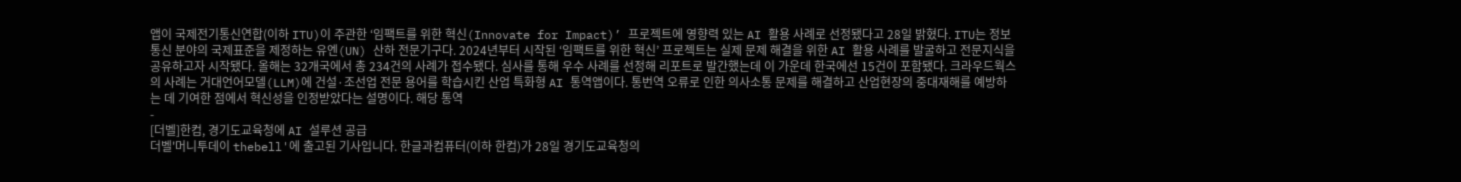앱이 국제전기통신연합(이하 ITU)이 주관한 ‘임팩트를 위한 혁신(Innovate for Impact)’ 프로젝트에 영향력 있는 AI 활용 사례로 선정됐다고 28일 밝혔다. ITU는 정보통신 분야의 국제표준을 제정하는 유엔(UN) 산하 전문기구다. 2024년부터 시작된 ‘임팩트를 위한 혁신’ 프로젝트는 실제 문제 해결을 위한 AI 활용 사례를 발굴하고 전문지식을 공유하고자 시작됐다. 올해는 32개국에서 총 234건의 사례가 접수됐다. 심사를 통해 우수 사례를 선정해 리포트로 발간했는데 이 가운데 한국에선 15건이 포함됐다. 크라우드웍스의 사례는 거대언어모델(LLM)에 건설·조선업 전문 용어를 학습시킨 산업 특화형 AI 통역앱이다. 통번역 오류로 인한 의사소통 문제를 해결하고 산업현장의 중대재해를 예방하는 데 기여한 점에서 혁신성을 인정받았다는 설명이다. 해당 통역
-
[더벨]한컴, 경기도교육청에 AI 설루션 공급
더벨'머니투데이 thebell'에 출고된 기사입니다. 한글과컴퓨터(이하 한컴)가 28일 경기도교육청의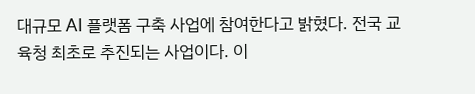대규모 AI 플랫폼 구축 사업에 참여한다고 밝혔다. 전국 교육청 최초로 추진되는 사업이다. 이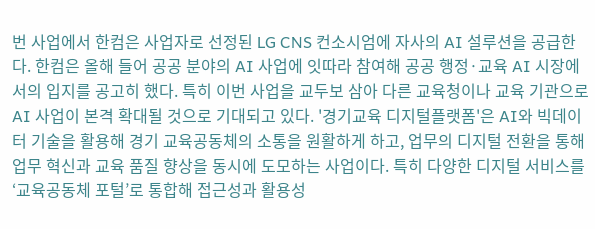번 사업에서 한컴은 사업자로 선정된 LG CNS 컨소시엄에 자사의 AI 설루션을 공급한다. 한컴은 올해 들어 공공 분야의 AI 사업에 잇따라 참여해 공공 행정·교육 AI 시장에서의 입지를 공고히 했다. 특히 이번 사업을 교두보 삼아 다른 교육청이나 교육 기관으로 AI 사업이 본격 확대될 것으로 기대되고 있다. '경기교육 디지털플랫폼'은 AI와 빅데이터 기술을 활용해 경기 교육공동체의 소통을 원활하게 하고, 업무의 디지털 전환을 통해 업무 혁신과 교육 품질 향상을 동시에 도모하는 사업이다. 특히 다양한 디지털 서비스를 ‘교육공동체 포털’로 통합해 접근성과 활용성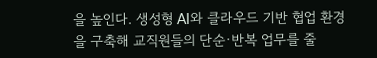을 높인다. 생성형 AI와 클라우드 기반 협업 환경을 구축해 교직원들의 단순·반복 업무를 줄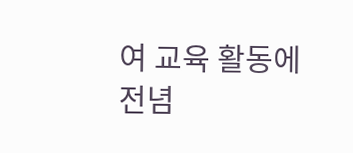여 교육 활동에 전념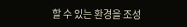할 수 있는 환경을 조성